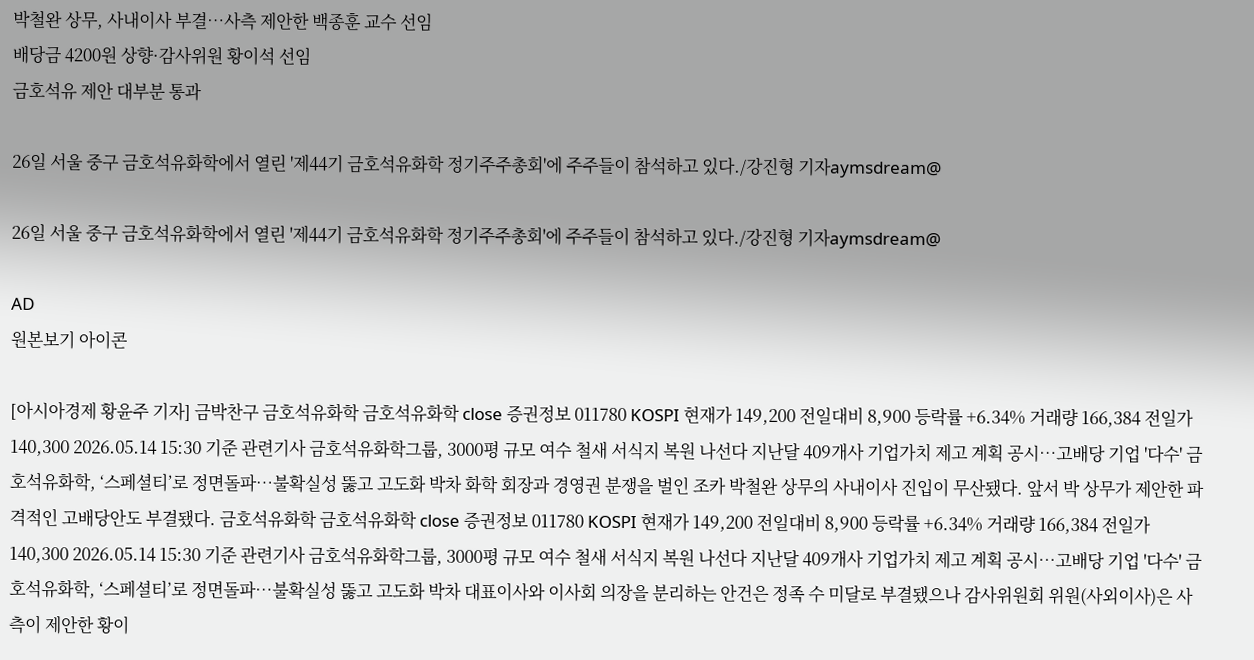박철완 상무, 사내이사 부결…사측 제안한 백종훈 교수 선임
배당금 4200원 상향·감사위원 황이석 선임
금호석유 제안 대부분 통과

26일 서울 중구 금호석유화학에서 열린 '제44기 금호석유화학 정기주주총회'에 주주들이 참석하고 있다./강진형 기자aymsdream@

26일 서울 중구 금호석유화학에서 열린 '제44기 금호석유화학 정기주주총회'에 주주들이 참석하고 있다./강진형 기자aymsdream@

AD
원본보기 아이콘

[아시아경제 황윤주 기자] 금박찬구 금호석유화학 금호석유화학 close 증권정보 011780 KOSPI 현재가 149,200 전일대비 8,900 등락률 +6.34% 거래량 166,384 전일가 140,300 2026.05.14 15:30 기준 관련기사 금호석유화학그룹, 3000평 규모 여수 철새 서식지 복원 나선다 지난달 409개사 기업가치 제고 계획 공시…고배당 기업 '다수' 금호석유화학, ‘스페셜티’로 정면돌파…불확실성 뚫고 고도화 박차 화학 회장과 경영권 분쟁을 벌인 조카 박철완 상무의 사내이사 진입이 무산됐다. 앞서 박 상무가 제안한 파격적인 고배당안도 부결됐다. 금호석유화학 금호석유화학 close 증권정보 011780 KOSPI 현재가 149,200 전일대비 8,900 등락률 +6.34% 거래량 166,384 전일가 140,300 2026.05.14 15:30 기준 관련기사 금호석유화학그룹, 3000평 규모 여수 철새 서식지 복원 나선다 지난달 409개사 기업가치 제고 계획 공시…고배당 기업 '다수' 금호석유화학, ‘스페셜티’로 정면돌파…불확실성 뚫고 고도화 박차 대표이사와 이사회 의장을 분리하는 안건은 정족 수 미달로 부결됐으나 감사위원회 위원(사외이사)은 사측이 제안한 황이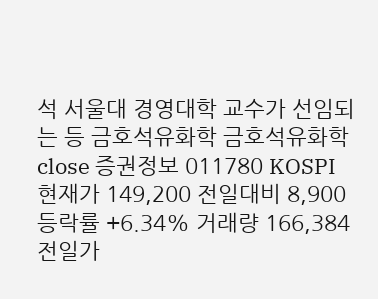석 서울대 경영대학 교수가 선임되는 등 금호석유화학 금호석유화학 close 증권정보 011780 KOSPI 현재가 149,200 전일대비 8,900 등락률 +6.34% 거래량 166,384 전일가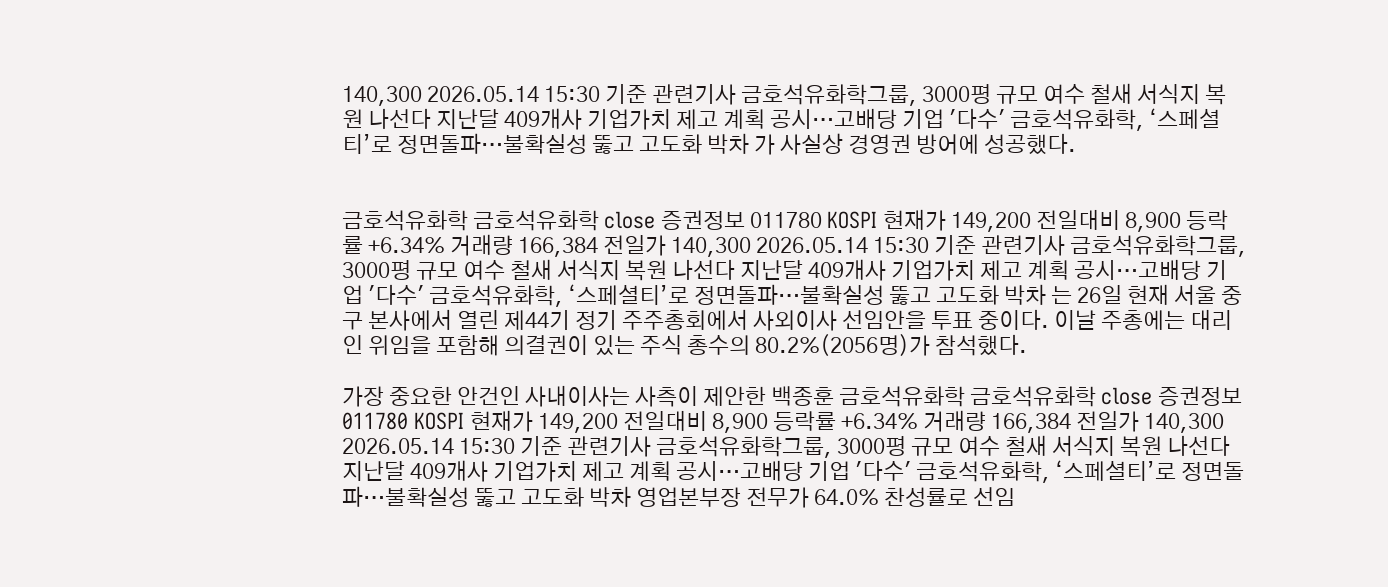140,300 2026.05.14 15:30 기준 관련기사 금호석유화학그룹, 3000평 규모 여수 철새 서식지 복원 나선다 지난달 409개사 기업가치 제고 계획 공시…고배당 기업 '다수' 금호석유화학, ‘스페셜티’로 정면돌파…불확실성 뚫고 고도화 박차 가 사실상 경영권 방어에 성공했다.


금호석유화학 금호석유화학 close 증권정보 011780 KOSPI 현재가 149,200 전일대비 8,900 등락률 +6.34% 거래량 166,384 전일가 140,300 2026.05.14 15:30 기준 관련기사 금호석유화학그룹, 3000평 규모 여수 철새 서식지 복원 나선다 지난달 409개사 기업가치 제고 계획 공시…고배당 기업 '다수' 금호석유화학, ‘스페셜티’로 정면돌파…불확실성 뚫고 고도화 박차 는 26일 현재 서울 중구 본사에서 열린 제44기 정기 주주총회에서 사외이사 선임안을 투표 중이다. 이날 주총에는 대리인 위임을 포함해 의결권이 있는 주식 총수의 80.2%(2056명)가 참석했다.

가장 중요한 안건인 사내이사는 사측이 제안한 백종훈 금호석유화학 금호석유화학 close 증권정보 011780 KOSPI 현재가 149,200 전일대비 8,900 등락률 +6.34% 거래량 166,384 전일가 140,300 2026.05.14 15:30 기준 관련기사 금호석유화학그룹, 3000평 규모 여수 철새 서식지 복원 나선다 지난달 409개사 기업가치 제고 계획 공시…고배당 기업 '다수' 금호석유화학, ‘스페셜티’로 정면돌파…불확실성 뚫고 고도화 박차 영업본부장 전무가 64.0% 찬성률로 선임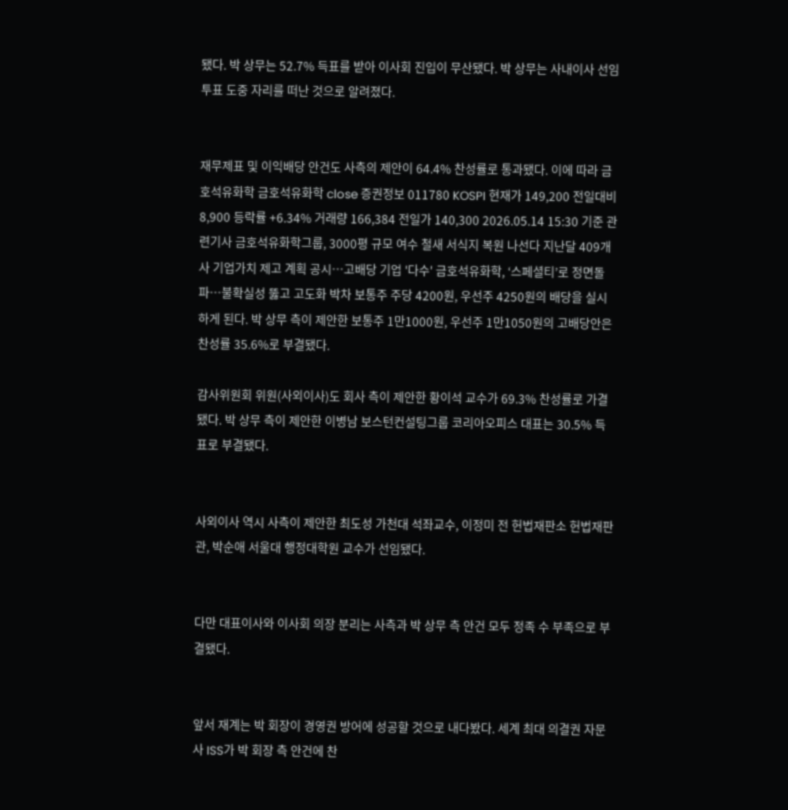됐다. 박 상무는 52.7% 득표를 받아 이사회 진입이 무산됐다. 박 상무는 사내이사 선임 투표 도중 자리를 떠난 것으로 알려졌다.


재무제표 및 이익배당 안건도 사측의 제안이 64.4% 찬성률로 통과됐다. 이에 따라 금호석유화학 금호석유화학 close 증권정보 011780 KOSPI 현재가 149,200 전일대비 8,900 등락률 +6.34% 거래량 166,384 전일가 140,300 2026.05.14 15:30 기준 관련기사 금호석유화학그룹, 3000평 규모 여수 철새 서식지 복원 나선다 지난달 409개사 기업가치 제고 계획 공시…고배당 기업 '다수' 금호석유화학, ‘스페셜티’로 정면돌파…불확실성 뚫고 고도화 박차 보통주 주당 4200원, 우선주 4250원의 배당을 실시하게 된다. 박 상무 측이 제안한 보통주 1만1000원, 우선주 1만1050원의 고배당안은 찬성률 35.6%로 부결됐다.

감사위원회 위원(사외이사)도 회사 측이 제안한 황이석 교수가 69.3% 찬성률로 가결됐다. 박 상무 측이 제안한 이병남 보스턴컨설팅그룹 코리아오피스 대표는 30.5% 득표로 부결됐다.


사외이사 역시 사측이 제안한 최도성 가천대 석좌교수, 이정미 전 헌법재판소 헌법재판관, 박순애 서울대 행정대학원 교수가 선임됐다.


다만 대표이사와 이사회 의장 분리는 사측과 박 상무 측 안건 모두 정족 수 부족으로 부결됐다.


앞서 재계는 박 회장이 경영권 방어에 성공할 것으로 내다봤다. 세계 최대 의결권 자문사 ISS가 박 회장 측 안건에 찬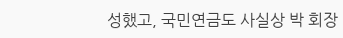성했고, 국민연금도 사실상 박 회장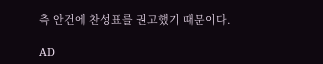측 안건에 찬성표를 권고했기 때문이다.

AD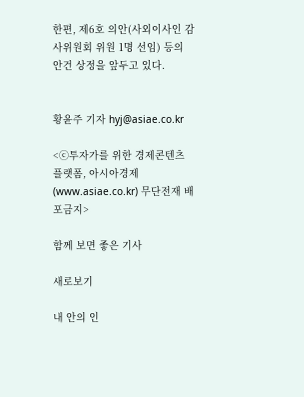한편, 제6호 의안(사외이사인 감사위원회 위원 1명 선임) 등의 안건 상정을 앞두고 있다.


황윤주 기자 hyj@asiae.co.kr

<ⓒ투자가를 위한 경제콘텐츠 플랫폼, 아시아경제(www.asiae.co.kr) 무단전재 배포금지>

함께 보면 좋은 기사

새로보기

내 안의 인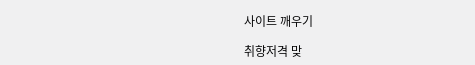사이트 깨우기

취향저격 맞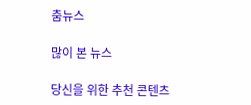춤뉴스

많이 본 뉴스

당신을 위한 추천 콘텐츠